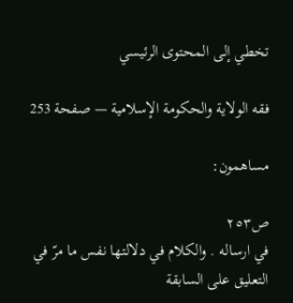تخطي إلى المحتوى الرئيسي

فقه الولاية والحكومة الإسلامية — صفحة 253

مساهمون:

ص٢٥٣
في ارساله . والكلام في دلالتها نفس ما مرّ في التعليق على السابقة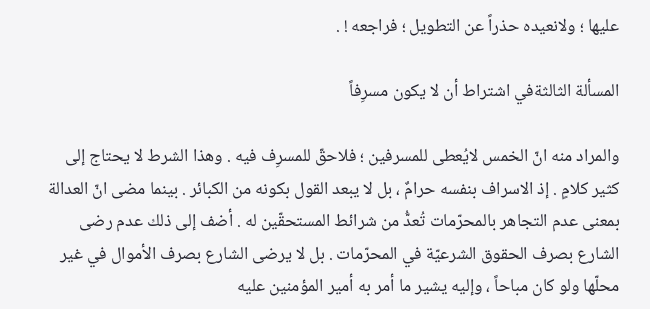عليها ؛ ولانعيده حذراً عن التطويل ؛ فراجعه ! .

المسألة الثالثةفي اشتراط أن لا يكون مسرِفاً

والمراد منه انّ الخمس لايُعطى للمسرفين ؛ فلاحقّ للمسرِف فيه . وهذا الشرط لا يحتاج إلى كثير كلامٍ . إذ الاسراف بنفسه حرامٌ ، بل لا يبعد القول بكونه من الكبائر . بينما مضى انّ العدالة بمعنى عدم التجاهر بالمحرّمات تُعدُّ من شرائط المستحقّين له . أضف إلى ذلك عدم رضى الشارع بصرف الحقوق الشرعيّة في المحرّمات . بل لا يرضى الشارع بصرف الأموال في غير محلّها ولو كان مباحاً ، وإليه يشير ما أمر به أمير المؤمنين عليه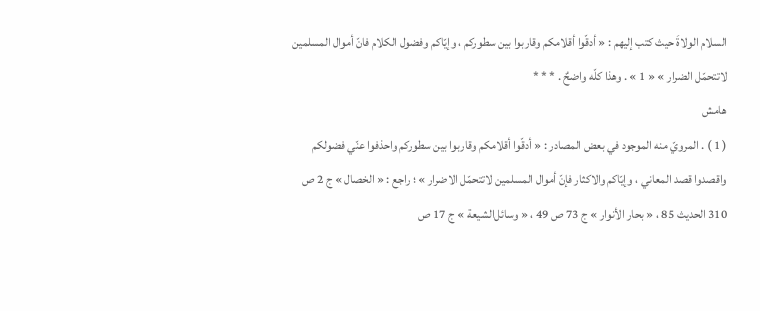السلام الولاةَ حيث كتب إليهم : « أدقّوا أقلامكم وقاربوا بين سطوركم ، وإيّاكم وفضول الكلام فانّ أموال المسلمين لاتتحمّل الضرار » « 1 » . وهذا كلّه واضحٌ . * * *
هامش
( 1 ) . المرويّ منه الموجود في بعض المصادر : « أدقّوا أقلامكم وقاربوا بين سطوركم واحذفوا عنّي فضولكم واقصدوا قصد المعاني ، وإيّاكم والاكثار فإنّ أموال المسلمين لاتتحمّل الاضرار » ؛ راجع : « الخصال » ج 2 ص 310 الحديث 85 ، « بحار الأنوار » ج 73 ص 49 ، « وسائل‌الشيعة » ج 17 ص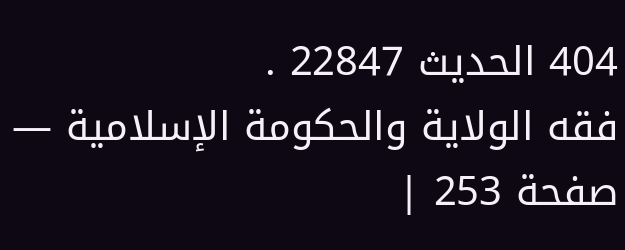404 الحديث 22847 .
فقه الولاية والحكومة الإسلامية — صفحة 253 |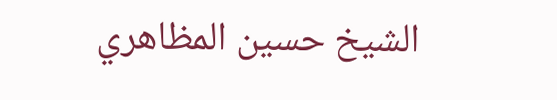الشيخ حسين المظاهري